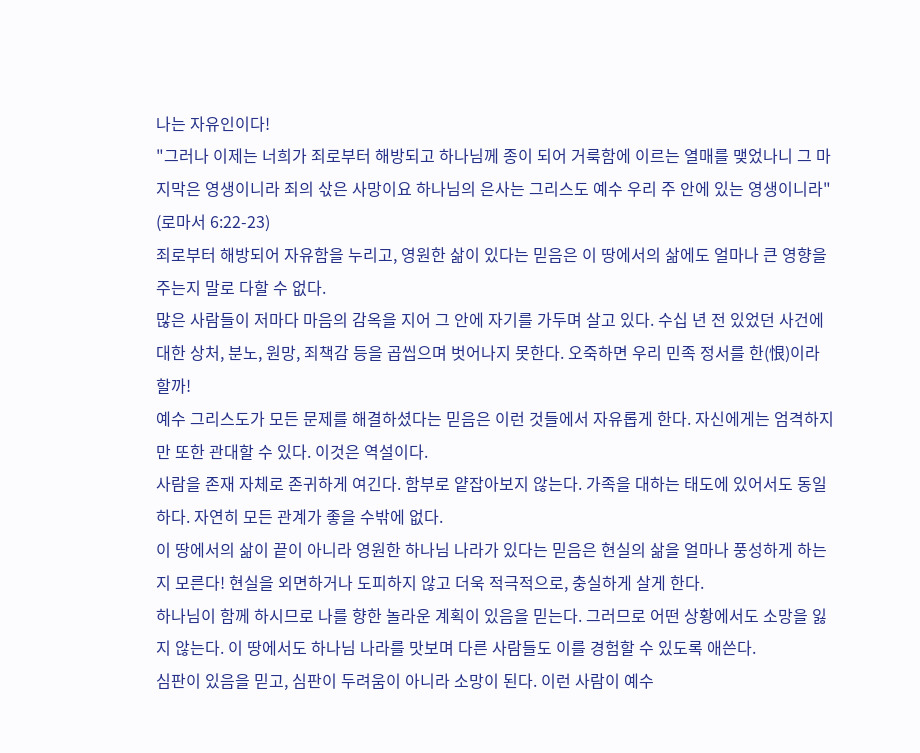나는 자유인이다!
"그러나 이제는 너희가 죄로부터 해방되고 하나님께 종이 되어 거룩함에 이르는 열매를 맺었나니 그 마지막은 영생이니라 죄의 삯은 사망이요 하나님의 은사는 그리스도 예수 우리 주 안에 있는 영생이니라" (로마서 6:22-23)
죄로부터 해방되어 자유함을 누리고, 영원한 삶이 있다는 믿음은 이 땅에서의 삶에도 얼마나 큰 영향을 주는지 말로 다할 수 없다.
많은 사람들이 저마다 마음의 감옥을 지어 그 안에 자기를 가두며 살고 있다. 수십 년 전 있었던 사건에 대한 상처, 분노, 원망, 죄책감 등을 곱씹으며 벗어나지 못한다. 오죽하면 우리 민족 정서를 한(恨)이라 할까!
예수 그리스도가 모든 문제를 해결하셨다는 믿음은 이런 것들에서 자유롭게 한다. 자신에게는 엄격하지만 또한 관대할 수 있다. 이것은 역설이다.
사람을 존재 자체로 존귀하게 여긴다. 함부로 얕잡아보지 않는다. 가족을 대하는 태도에 있어서도 동일하다. 자연히 모든 관계가 좋을 수밖에 없다.
이 땅에서의 삶이 끝이 아니라 영원한 하나님 나라가 있다는 믿음은 현실의 삶을 얼마나 풍성하게 하는지 모른다! 현실을 외면하거나 도피하지 않고 더욱 적극적으로, 충실하게 살게 한다.
하나님이 함께 하시므로 나를 향한 놀라운 계획이 있음을 믿는다. 그러므로 어떤 상황에서도 소망을 잃지 않는다. 이 땅에서도 하나님 나라를 맛보며 다른 사람들도 이를 경험할 수 있도록 애쓴다.
심판이 있음을 믿고, 심판이 두려움이 아니라 소망이 된다. 이런 사람이 예수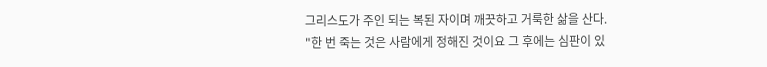그리스도가 주인 되는 복된 자이며 깨끗하고 거룩한 삶을 산다.
"한 번 죽는 것은 사람에게 정해진 것이요 그 후에는 심판이 있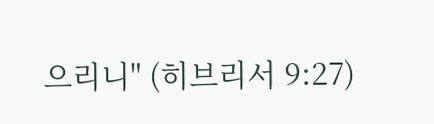으리니" (히브리서 9:27)